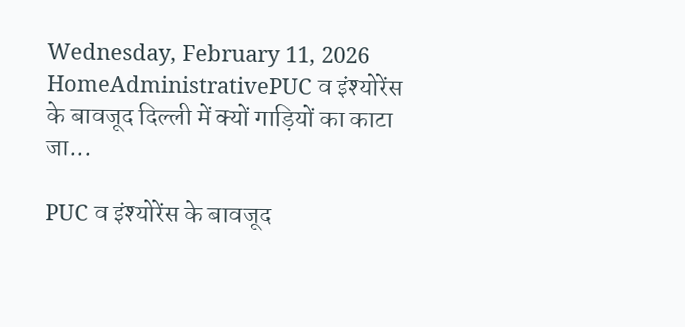Wednesday, February 11, 2026
HomeAdministrativePUC व इंश्योरेंस के बावजूद दिल्ली में क्यों गाड़ियों का काटा जा...

PUC व इंश्योरेंस के बावजूद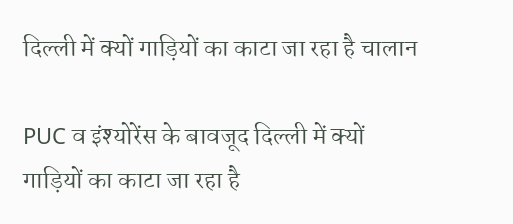दिल्ली में क्यों गाड़ियों का काटा जा रहा है चालान

PUC व इंश्योरेंस के बावजूद दिल्ली में क्यों गाड़ियों का काटा जा रहा है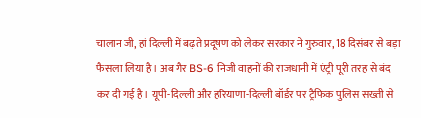चालान जी, हां दिल्ली में बढ़ते प्रदूषण को लेकर सरकार ने गुरुवार, 18 दिसंबर से बड़ा फैसला लिया है। अब गैर BS-6 निजी वाहनों की राजधानी में एंट्री पूरी तरह से बंद कर दी गई है। यूपी-दिल्ली और हरियाणा-दिल्ली बॉर्डर पर ट्रैफिक पुलिस सख्ती से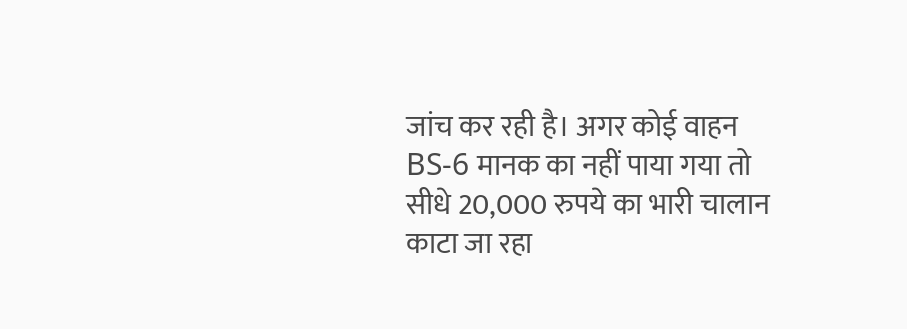जांच कर रही है। अगर कोई वाहन BS-6 मानक का नहीं पाया गया तो सीधे 20,000 रुपये का भारी चालान काटा जा रहा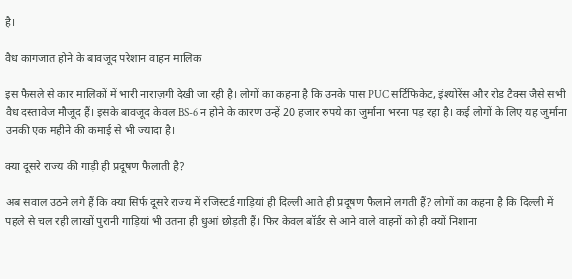है।

वैध कागजात होने के बावजूद परेशान वाहन मालिक

इस फैसले से कार मालिकों में भारी नाराज़गी देखी जा रही है। लोगों का कहना है कि उनके पास PUC सर्टिफिकेट, इंश्योरेंस और रोड टैक्स जैसे सभी वैध दस्तावेज मौजूद हैं। इसके बावजूद केवल BS-6 न होने के कारण उन्हें 20 हजार रुपये का जुर्माना भरना पड़ रहा है। कई लोगों के लिए यह जुर्माना उनकी एक महीने की कमाई से भी ज्यादा है।

क्या दूसरे राज्य की गाड़ी ही प्रदूषण फैलाती है?

अब सवाल उठने लगे हैं कि क्या सिर्फ दूसरे राज्य में रजिस्टर्ड गाड़ियां ही दिल्ली आते ही प्रदूषण फैलाने लगती हैं? लोगों का कहना है कि दिल्ली में पहले से चल रही लाखों पुरानी गाड़ियां भी उतना ही धुआं छोड़ती हैं। फिर केवल बॉर्डर से आने वाले वाहनों को ही क्यों निशाना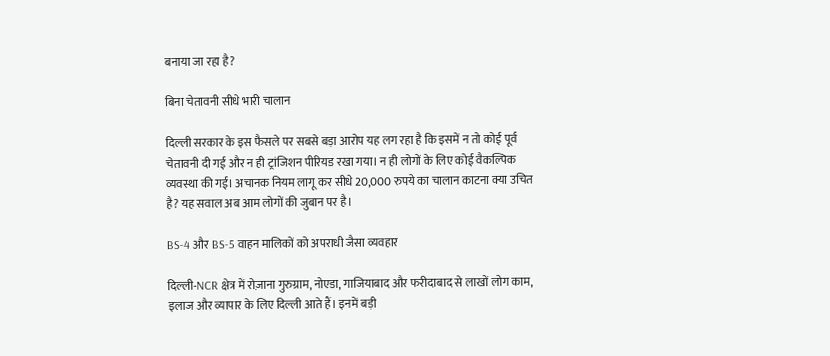बनाया जा रहा है?

बिना चेतावनी सीधे भारी चालान

दिल्ली सरकार के इस फैसले पर सबसे बड़ा आरोप यह लग रहा है कि इसमें न तो कोई पूर्व चेतावनी दी गई और न ही ट्रांजिशन पीरियड रखा गया। न ही लोगों के लिए कोई वैकल्पिक व्यवस्था की गई। अचानक नियम लागू कर सीधे 20,000 रुपये का चालान काटना क्या उचित है? यह सवाल अब आम लोगों की जुबान पर है।

BS-4 और BS-5 वाहन मालिकों को अपराधी जैसा व्यवहार

दिल्ली-NCR क्षेत्र में रोज़ाना गुरुग्राम, नोएडा, गाजियाबाद और फरीदाबाद से लाखों लोग काम, इलाज और व्यापार के लिए दिल्ली आते हैं। इनमें बड़ी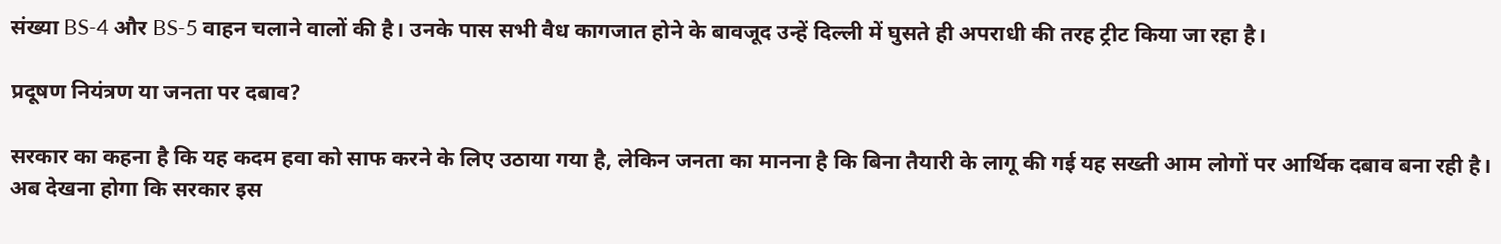संख्या BS-4 और BS-5 वाहन चलाने वालों की है। उनके पास सभी वैध कागजात होने के बावजूद उन्हें दिल्ली में घुसते ही अपराधी की तरह ट्रीट किया जा रहा है।

प्रदूषण नियंत्रण या जनता पर दबाव?

सरकार का कहना है कि यह कदम हवा को साफ करने के लिए उठाया गया है, लेकिन जनता का मानना है कि बिना तैयारी के लागू की गई यह सख्ती आम लोगों पर आर्थिक दबाव बना रही है। अब देखना होगा कि सरकार इस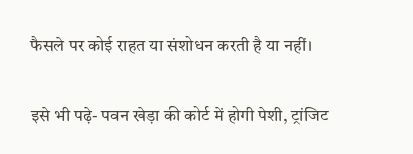फैसले पर कोई राहत या संशोधन करती है या नहीं।


इसे भी पढ़े- पवन खेड़ा की कोर्ट में होगी पेशी, ट्रांजिट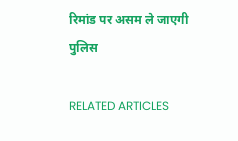रिमांड पर असम ले जाएगी पुलिस

RELATED ARTICLES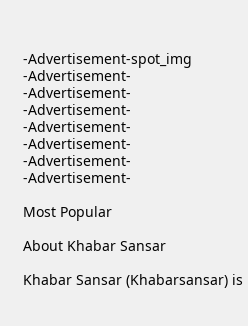-Advertisement-spot_img
-Advertisement-
-Advertisement-
-Advertisement-
-Advertisement-
-Advertisement-
-Advertisement-
-Advertisement-

Most Popular

About Khabar Sansar

Khabar Sansar (Khabarsansar) is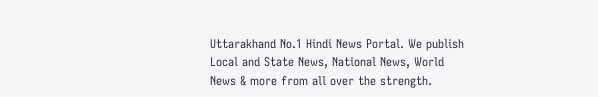Uttarakhand No.1 Hindi News Portal. We publish Local and State News, National News, World News & more from all over the strength.